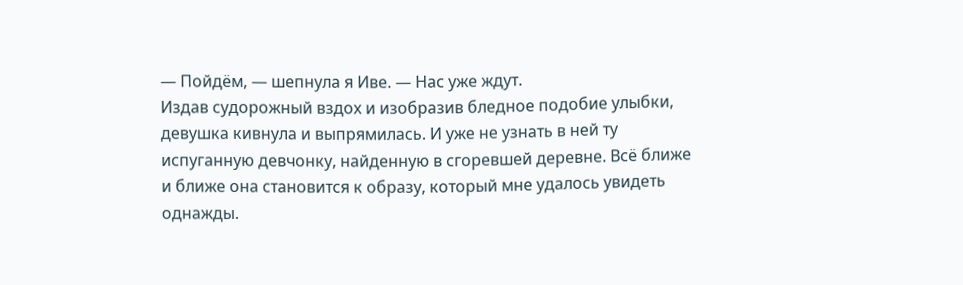— Пойдём, — шепнула я Иве. — Нас уже ждут.
Издав судорожный вздох и изобразив бледное подобие улыбки, девушка кивнула и выпрямилась. И уже не узнать в ней ту испуганную девчонку, найденную в сгоревшей деревне. Всё ближе и ближе она становится к образу, который мне удалось увидеть однажды.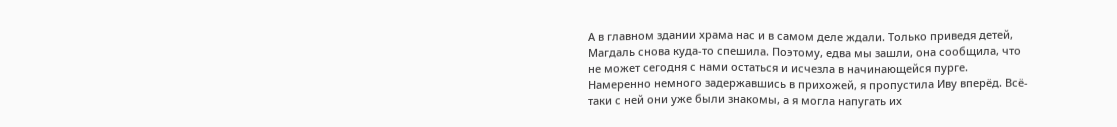А в главном здании храма нас и в самом деле ждали. Только приведя детей, Магдаль снова куда-то спешила. Поэтому, едва мы зашли, она сообщила, что не может сегодня с нами остаться и исчезла в начинающейся пурге.
Намеренно немного задержавшись в прихожей, я пропустила Иву вперёд. Всё-таки с ней они уже были знакомы, а я могла напугать их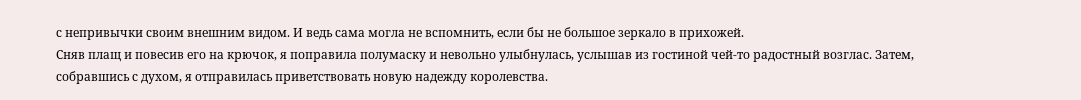с непривычки своим внешним видом. И ведь сама могла не вспомнить, если бы не большое зеркало в прихожей.
Сняв плащ и повесив его на крючок, я поправила полумаску и невольно улыбнулась, услышав из гостиной чей-то радостный возглас. Затем, собравшись с духом, я отправилась приветствовать новую надежду королевства.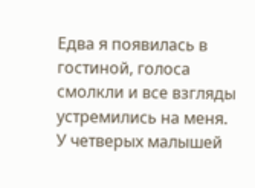Едва я появилась в гостиной, голоса смолкли и все взгляды устремились на меня. У четверых малышей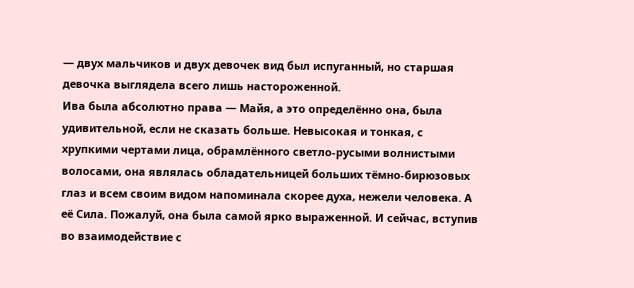— двух мальчиков и двух девочек вид был испуганный, но старшая девочка выглядела всего лишь настороженной.
Ива была абсолютно права — Майя, а это определённо она, была удивительной, если не сказать больше. Невысокая и тонкая, с хрупкими чертами лица, обрамлённого светло-русыми волнистыми волосами, она являлась обладательницей больших тёмно-бирюзовых глаз и всем своим видом напоминала скорее духа, нежели человека. А её Сила. Пожалуй, она была самой ярко выраженной. И сейчас, вступив во взаимодействие с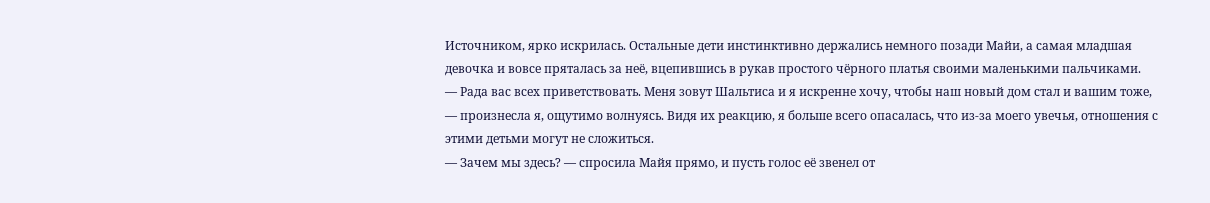Источником, ярко искрилась. Остальные дети инстинктивно держались немного позади Майи, а самая младшая девочка и вовсе пряталась за неё, вцепившись в рукав простого чёрного платья своими маленькими пальчиками.
— Рада вас всех приветствовать. Меня зовут Шальтиса и я искренне хочу, чтобы наш новый дом стал и вашим тоже, — произнесла я, ощутимо волнуясь. Видя их реакцию, я больше всего опасалась, что из-за моего увечья, отношения с этими детьми могут не сложиться.
— Зачем мы здесь? — спросила Майя прямо, и пусть голос её звенел от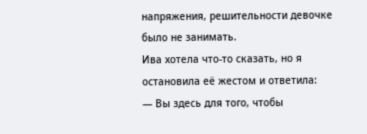напряжения, решительности девочке было не занимать.
Ива хотела что-то сказать, но я остановила её жестом и ответила:
— Вы здесь для того, чтобы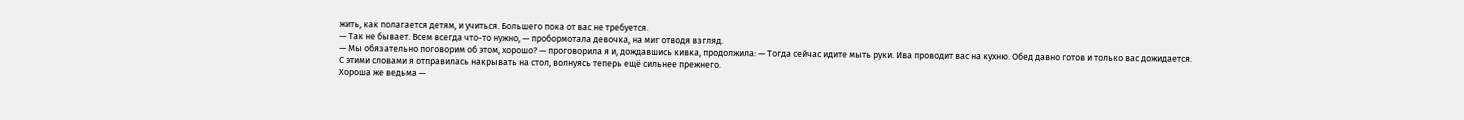жить, как полагается детям, и учиться. Большего пока от вас не требуется.
— Так не бывает. Всем всегда что-то нужно, — пробормотала девочка, на миг отводя взгляд.
— Мы обязательно поговорим об этом, хорошо? — проговорила я и, дождавшись кивка, продолжила: — Тогда сейчас идите мыть руки. Ива проводит вас на кухню. Обед давно готов и только вас дожидается.
С этими словами я отправилась накрывать на стол, волнуясь теперь ещё сильнее прежнего.
Хороша же ведьма —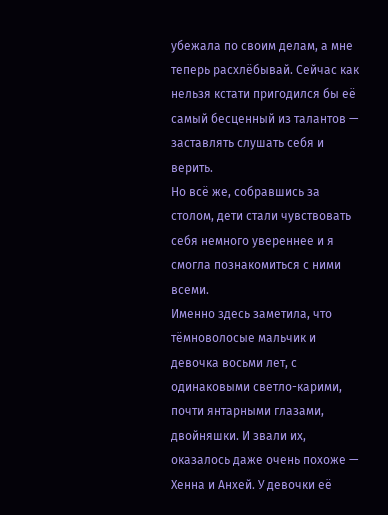убежала по своим делам, а мне теперь расхлёбывай. Сейчас как нельзя кстати пригодился бы её самый бесценный из талантов — заставлять слушать себя и верить.
Но всё же, собравшись за столом, дети стали чувствовать себя немного увереннее и я смогла познакомиться с ними всеми.
Именно здесь заметила, что тёмноволосые мальчик и девочка восьми лет, с одинаковыми светло-карими, почти янтарными глазами, двойняшки. И звали их, оказалось даже очень похоже — Хенна и Анхей. У девочки её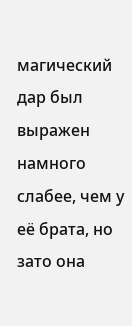магический дар был выражен намного слабее, чем у её брата, но зато она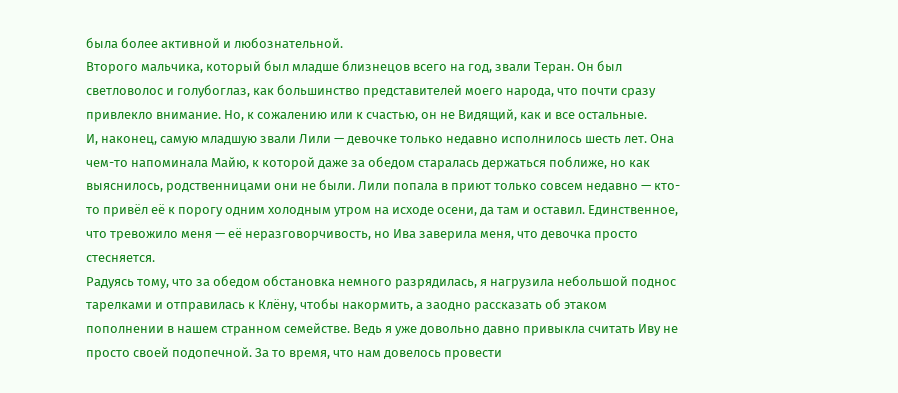была более активной и любознательной.
Второго мальчика, который был младше близнецов всего на год, звали Теран. Он был светловолос и голубоглаз, как большинство представителей моего народа, что почти сразу привлекло внимание. Но, к сожалению или к счастью, он не Видящий, как и все остальные.
И, наконец, самую младшую звали Лили — девочке только недавно исполнилось шесть лет. Она чем-то напоминала Майю, к которой даже за обедом старалась держаться поближе, но как выяснилось, родственницами они не были. Лили попала в приют только совсем недавно — кто-то привёл её к порогу одним холодным утром на исходе осени, да там и оставил. Единственное, что тревожило меня — её неразговорчивость, но Ива заверила меня, что девочка просто стесняется.
Радуясь тому, что за обедом обстановка немного разрядилась, я нагрузила небольшой поднос тарелками и отправилась к Клёну, чтобы накормить, а заодно рассказать об этаком пополнении в нашем странном семействе. Ведь я уже довольно давно привыкла считать Иву не просто своей подопечной. За то время, что нам довелось провести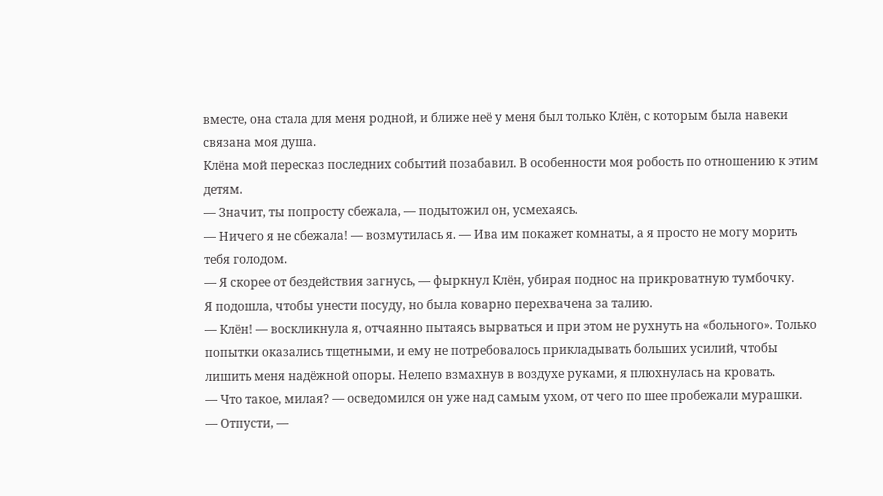вместе, она стала для меня родной, и ближе неё у меня был только Клён, с которым была навеки связана моя душа.
Клёна мой пересказ последних событий позабавил. В особенности моя робость по отношению к этим детям.
— Значит, ты попросту сбежала, — подытожил он, усмехаясь.
— Ничего я не сбежала! — возмутилась я. — Ива им покажет комнаты, а я просто не могу морить тебя голодом.
— Я скорее от бездействия загнусь, — фыркнул Клён, убирая поднос на прикроватную тумбочку.
Я подошла, чтобы унести посуду, но была коварно перехвачена за талию.
— Клён! — воскликнула я, отчаянно пытаясь вырваться и при этом не рухнуть на «больного». Только попытки оказались тщетными, и ему не потребовалось прикладывать больших усилий, чтобы лишить меня надёжной опоры. Нелепо взмахнув в воздухе руками, я плюхнулась на кровать.
— Что такое, милая? — осведомился он уже над самым ухом, от чего по шее пробежали мурашки.
— Отпусти, —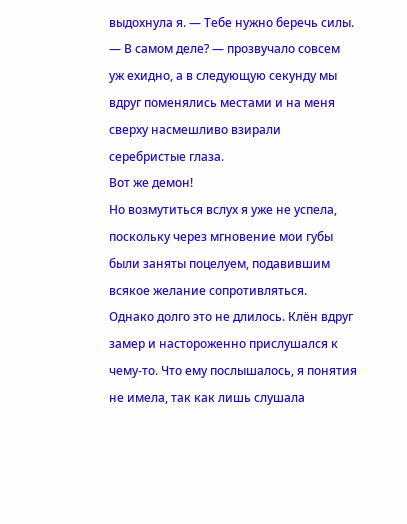выдохнула я. — Тебе нужно беречь силы.
— В самом деле? — прозвучало совсем уж ехидно, а в следующую секунду мы вдруг поменялись местами и на меня сверху насмешливо взирали серебристые глаза.
Вот же демон!
Но возмутиться вслух я уже не успела, поскольку через мгновение мои губы были заняты поцелуем, подавившим всякое желание сопротивляться.
Однако долго это не длилось. Клён вдруг замер и настороженно прислушался к чему-то. Что ему послышалось, я понятия не имела, так как лишь слушала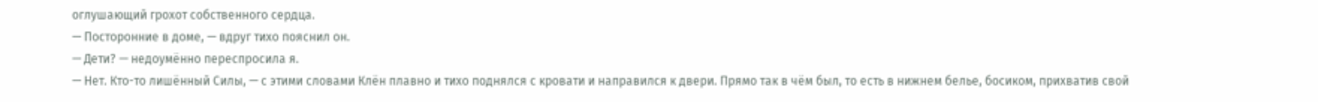оглушающий грохот собственного сердца.
— Посторонние в доме, — вдруг тихо пояснил он.
— Дети? — недоумённо переспросила я.
— Нет. Кто-то лишённый Силы, — с этими словами Клён плавно и тихо поднялся с кровати и направился к двери. Прямо так в чём был, то есть в нижнем белье, босиком, прихватив свой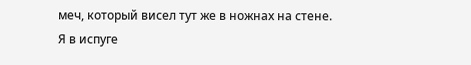меч, который висел тут же в ножнах на стене.
Я в испуге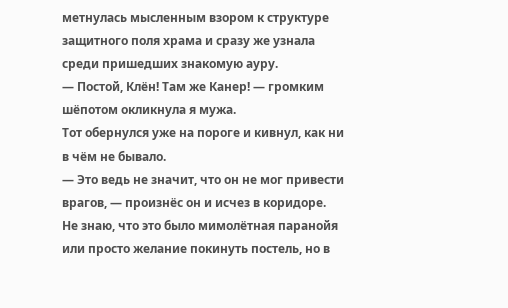метнулась мысленным взором к структуре защитного поля храма и сразу же узнала среди пришедших знакомую ауру.
— Постой, Клён! Там же Канер! — громким шёпотом окликнула я мужа.
Тот обернулся уже на пороге и кивнул, как ни в чём не бывало.
— Это ведь не значит, что он не мог привести врагов, — произнёс он и исчез в коридоре.
Не знаю, что это было мимолётная паранойя или просто желание покинуть постель, но в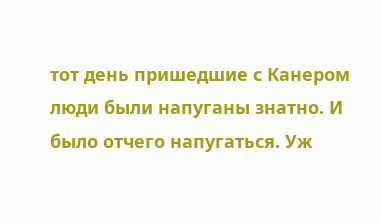тот день пришедшие с Канером люди были напуганы знатно. И было отчего напугаться. Уж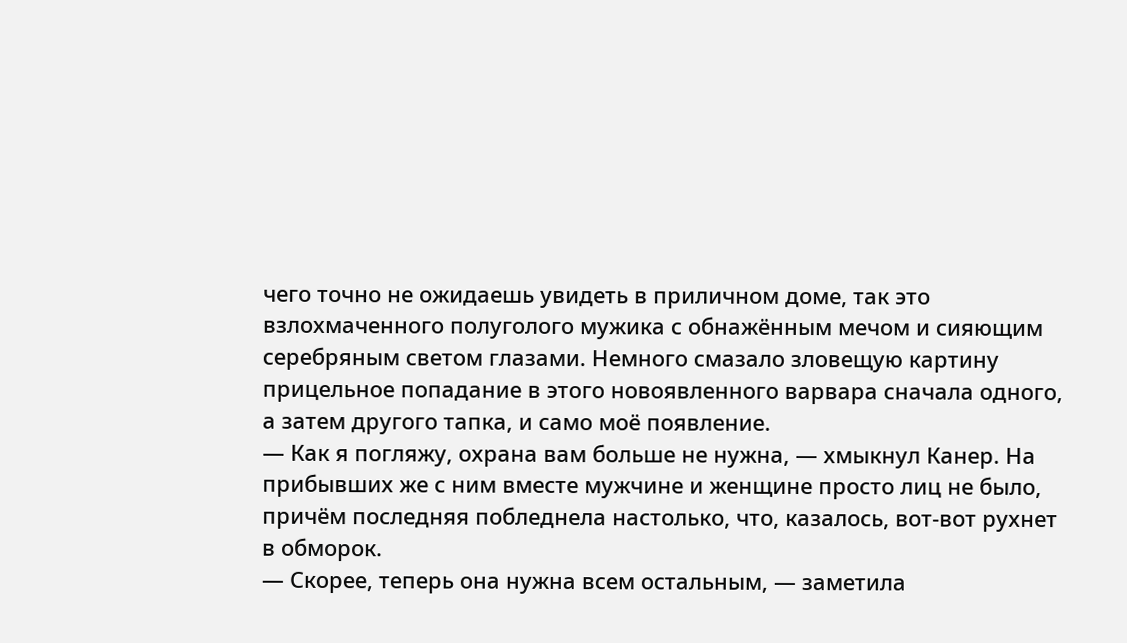чего точно не ожидаешь увидеть в приличном доме, так это взлохмаченного полуголого мужика с обнажённым мечом и сияющим серебряным светом глазами. Немного смазало зловещую картину прицельное попадание в этого новоявленного варвара сначала одного, а затем другого тапка, и само моё появление.
— Как я погляжу, охрана вам больше не нужна, — хмыкнул Канер. На прибывших же с ним вместе мужчине и женщине просто лиц не было, причём последняя побледнела настолько, что, казалось, вот-вот рухнет в обморок.
— Скорее, теперь она нужна всем остальным, — заметила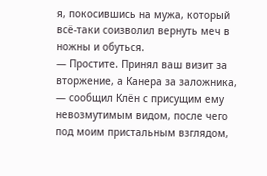я, покосившись на мужа, который всё-таки соизволил вернуть меч в ножны и обуться.
— Простите. Принял ваш визит за вторжение, а Канера за заложника, — сообщил Клён с присущим ему невозмутимым видом, после чего под моим пристальным взглядом,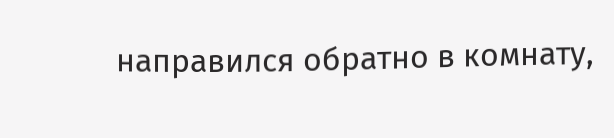направился обратно в комнату,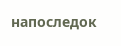напоследок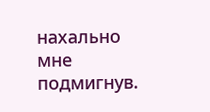нахально мне подмигнув.